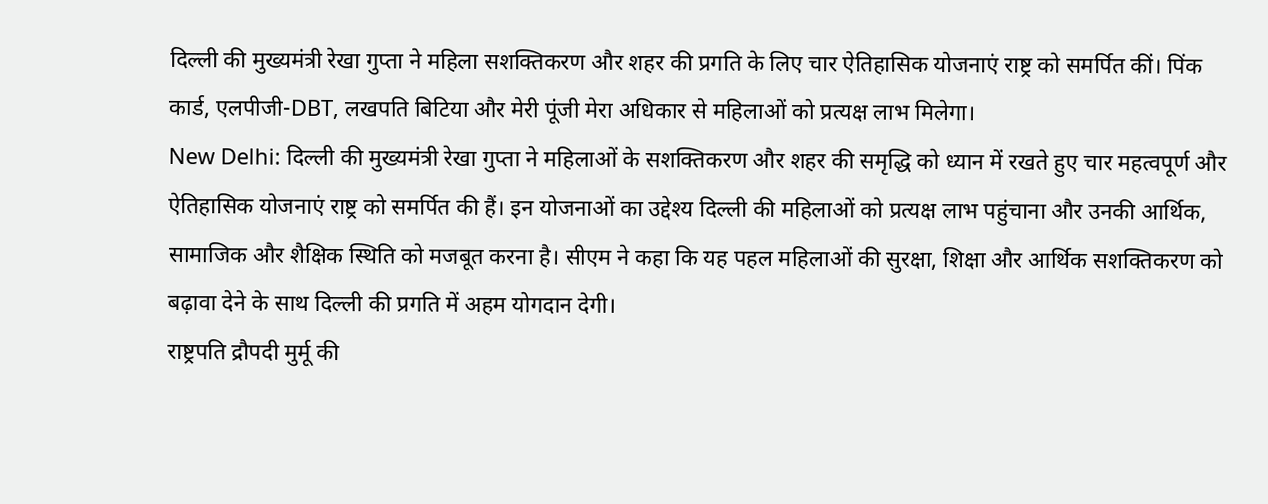दिल्ली की मुख्यमंत्री रेखा गुप्ता ने महिला सशक्तिकरण और शहर की प्रगति के लिए चार ऐतिहासिक योजनाएं राष्ट्र को समर्पित कीं। पिंक कार्ड, एलपीजी-DBT, लखपति बिटिया और मेरी पूंजी मेरा अधिकार से महिलाओं को प्रत्यक्ष लाभ मिलेगा।
New Delhi: दिल्ली की मुख्यमंत्री रेखा गुप्ता ने महिलाओं के सशक्तिकरण और शहर की समृद्धि को ध्यान में रखते हुए चार महत्वपूर्ण और ऐतिहासिक योजनाएं राष्ट्र को समर्पित की हैं। इन योजनाओं का उद्देश्य दिल्ली की महिलाओं को प्रत्यक्ष लाभ पहुंचाना और उनकी आर्थिक, सामाजिक और शैक्षिक स्थिति को मजबूत करना है। सीएम ने कहा कि यह पहल महिलाओं की सुरक्षा, शिक्षा और आर्थिक सशक्तिकरण को बढ़ावा देने के साथ दिल्ली की प्रगति में अहम योगदान देगी।
राष्ट्रपति द्रौपदी मुर्मू की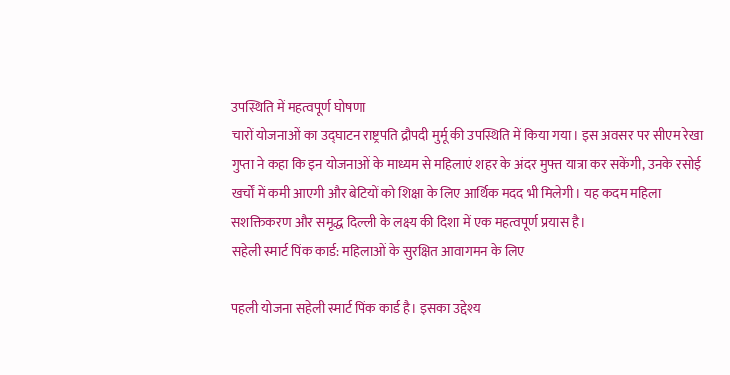उपस्थिति में महत्वपूर्ण घोषणा
चारों योजनाओं का उद्घाटन राष्ट्रपति द्रौपदी मुर्मू की उपस्थिति में किया गया। इस अवसर पर सीएम रेखा गुप्ता ने कहा कि इन योजनाओं के माध्यम से महिलाएं शहर के अंदर मुफ्त यात्रा कर सकेंगी, उनके रसोई खर्चों में कमी आएगी और बेटियों को शिक्षा के लिए आर्थिक मदद भी मिलेगी। यह कदम महिला सशक्तिकरण और समृद्ध दिल्ली के लक्ष्य की दिशा में एक महत्वपूर्ण प्रयास है।
सहेली स्मार्ट पिंक कार्ड: महिलाओं के सुरक्षित आवागमन के लिए

पहली योजना सहेली स्मार्ट पिंक कार्ड है। इसका उद्देश्य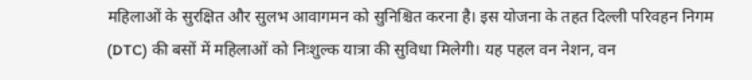महिलाओं के सुरक्षित और सुलभ आवागमन को सुनिश्चित करना है। इस योजना के तहत दिल्ली परिवहन निगम (DTC) की बसों में महिलाओं को निःशुल्क यात्रा की सुविधा मिलेगी। यह पहल वन नेशन, वन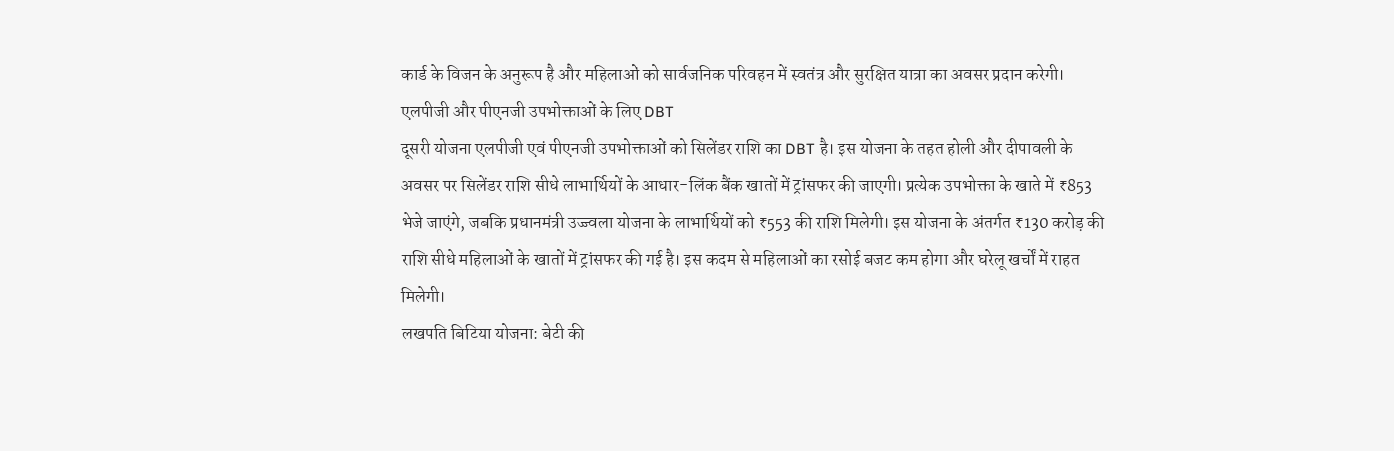कार्ड के विजन के अनुरूप है और महिलाओं को सार्वजनिक परिवहन में स्वतंत्र और सुरक्षित यात्रा का अवसर प्रदान करेगी।
एलपीजी और पीएनजी उपभोक्ताओं के लिए DBT
दूसरी योजना एलपीजी एवं पीएनजी उपभोक्ताओं को सिलेंडर राशि का DBT है। इस योजना के तहत होली और दीपावली के अवसर पर सिलेंडर राशि सीधे लाभार्थियों के आधार-लिंक बैंक खातों में ट्रांसफर की जाएगी। प्रत्येक उपभोक्ता के खाते में ₹853 भेजे जाएंगे, जबकि प्रधानमंत्री उज्ज्वला योजना के लाभार्थियों को ₹553 की राशि मिलेगी। इस योजना के अंतर्गत ₹130 करोड़ की राशि सीधे महिलाओं के खातों में ट्रांसफर की गई है। इस कदम से महिलाओं का रसोई बजट कम होगा और घरेलू खर्चों में राहत मिलेगी।
लखपति बिटिया योजना: बेटी की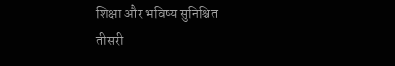शिक्षा और भविष्य सुनिश्चित
तीसरी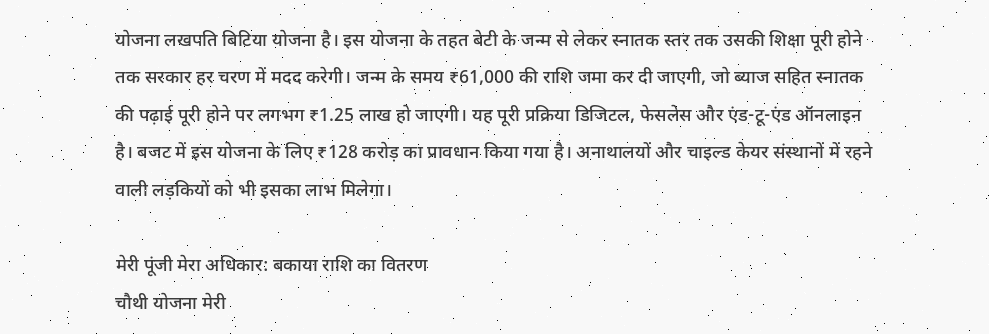योजना लखपति बिटिया योजना है। इस योजना के तहत बेटी के जन्म से लेकर स्नातक स्तर तक उसकी शिक्षा पूरी होने तक सरकार हर चरण में मदद करेगी। जन्म के समय ₹61,000 की राशि जमा कर दी जाएगी, जो ब्याज सहित स्नातक की पढ़ाई पूरी होने पर लगभग ₹1.25 लाख हो जाएगी। यह पूरी प्रक्रिया डिजिटल, फेसलेस और एंड-टू-एंड ऑनलाइन है। बजट में इस योजना के लिए ₹128 करोड़ का प्रावधान किया गया है। अनाथालयों और चाइल्ड केयर संस्थानों में रहने वाली लड़कियों को भी इसका लाभ मिलेगा।

मेरी पूंजी मेरा अधिकार: बकाया राशि का वितरण
चौथी योजना मेरी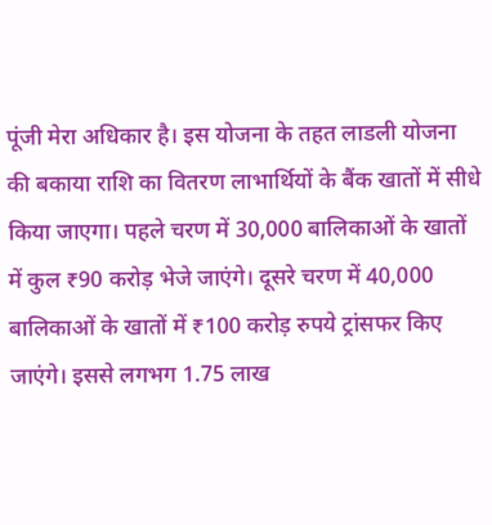पूंजी मेरा अधिकार है। इस योजना के तहत लाडली योजना की बकाया राशि का वितरण लाभार्थियों के बैंक खातों में सीधे किया जाएगा। पहले चरण में 30,000 बालिकाओं के खातों में कुल ₹90 करोड़ भेजे जाएंगे। दूसरे चरण में 40,000 बालिकाओं के खातों में ₹100 करोड़ रुपये ट्रांसफर किए जाएंगे। इससे लगभग 1.75 लाख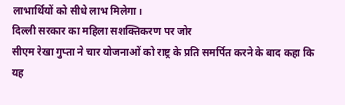लाभार्थियों को सीधे लाभ मिलेगा।
दिल्ली सरकार का महिला सशक्तिकरण पर जोर
सीएम रेखा गुप्ता ने चार योजनाओं को राष्ट्र के प्रति समर्पित करने के बाद कहा कि यह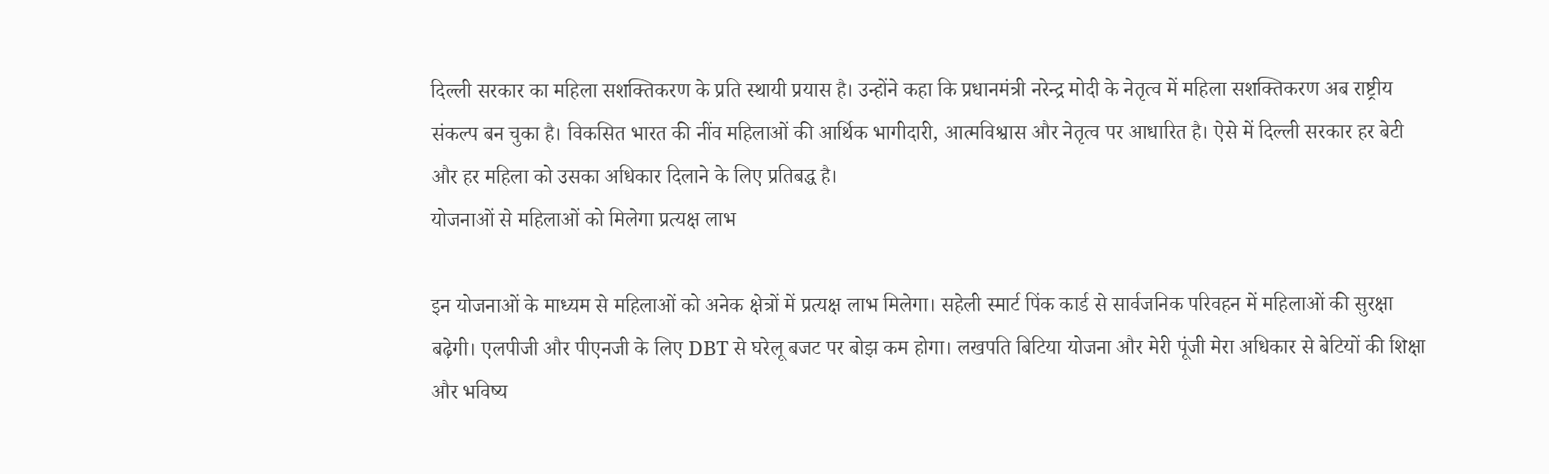दिल्ली सरकार का महिला सशक्तिकरण के प्रति स्थायी प्रयास है। उन्होंने कहा कि प्रधानमंत्री नरेन्द्र मोदी के नेतृत्व में महिला सशक्तिकरण अब राष्ट्रीय संकल्प बन चुका है। विकसित भारत की नींव महिलाओं की आर्थिक भागीदारी, आत्मविश्वास और नेतृत्व पर आधारित है। ऐसे में दिल्ली सरकार हर बेटी और हर महिला को उसका अधिकार दिलाने के लिए प्रतिबद्ध है।
योजनाओं से महिलाओं को मिलेगा प्रत्यक्ष लाभ

इन योजनाओं के माध्यम से महिलाओं को अनेक क्षेत्रों में प्रत्यक्ष लाभ मिलेगा। सहेली स्मार्ट पिंक कार्ड से सार्वजनिक परिवहन में महिलाओं की सुरक्षा बढ़ेगी। एलपीजी और पीएनजी के लिए DBT से घरेलू बजट पर बोझ कम होगा। लखपति बिटिया योजना और मेरी पूंजी मेरा अधिकार से बेटियों की शिक्षा और भविष्य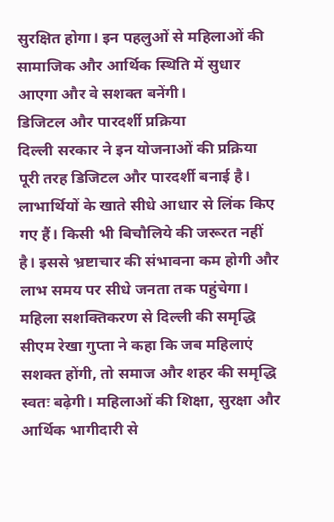सुरक्षित होगा। इन पहलुओं से महिलाओं की सामाजिक और आर्थिक स्थिति में सुधार आएगा और वे सशक्त बनेंगी।
डिजिटल और पारदर्शी प्रक्रिया
दिल्ली सरकार ने इन योजनाओं की प्रक्रिया पूरी तरह डिजिटल और पारदर्शी बनाई है। लाभार्थियों के खाते सीधे आधार से लिंक किए गए हैं। किसी भी बिचौलिये की जरूरत नहीं है। इससे भ्रष्टाचार की संभावना कम होगी और लाभ समय पर सीधे जनता तक पहुंचेगा।
महिला सशक्तिकरण से दिल्ली की समृद्धि
सीएम रेखा गुप्ता ने कहा कि जब महिलाएं सशक्त होंगी, तो समाज और शहर की समृद्धि स्वतः बढ़ेगी। महिलाओं की शिक्षा, सुरक्षा और आर्थिक भागीदारी से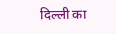दिल्ली का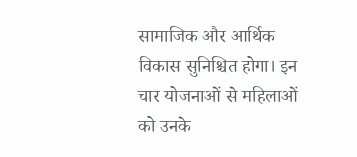सामाजिक और आर्थिक विकास सुनिश्चित होगा। इन चार योजनाओं से महिलाओं को उनके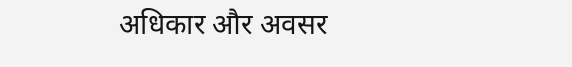अधिकार और अवसर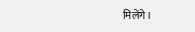मिलेंगे।